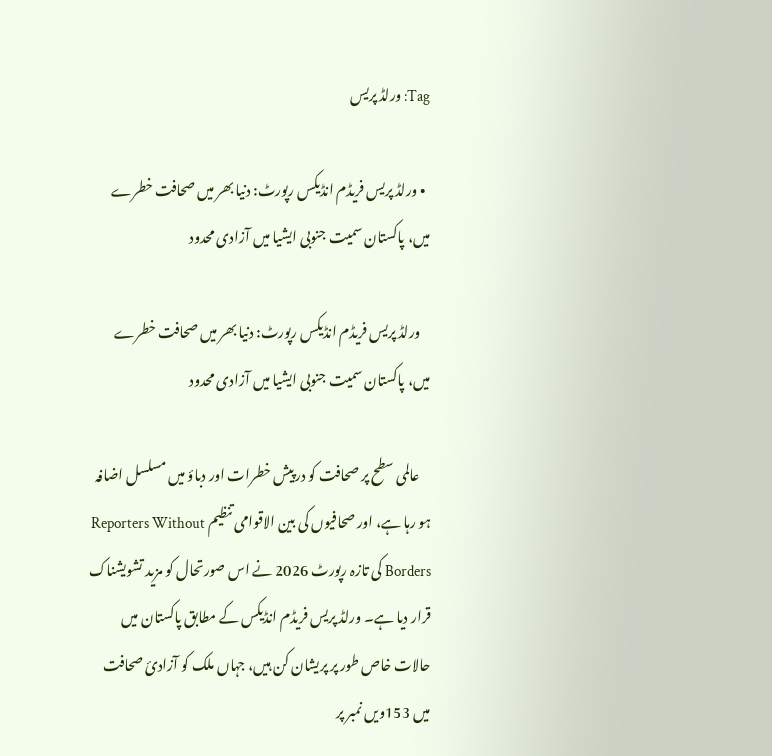Tag: ورلڈ پریس

  • ورلڈ پریس فریڈم انڈیکس رپورٹ: دنیا بھر میں صحافت خطرے میں، پاکستان سمیت جنوبی ایشیا میں آزادی محدود

    ورلڈ پریس فریڈم انڈیکس رپورٹ: دنیا بھر میں صحافت خطرے میں، پاکستان سمیت جنوبی ایشیا میں آزادی محدود

    عالمی سطح پر صحافت کو درپیش خطرات اور دباؤ میں مسلسل اضافہ ہو رہا ہے، اور صحافیوں کی بین الاقوامی تنظیم Reporters Without Borders کی تازہ رپورٹ 2026 نے اس صورتحال کو مزید تشویشناک قرار دیا ہے۔ ورلڈ پریس فریڈم انڈیکس کے مطابق پاکستان میں حالات خاص طور پر پریشان کن ہیں، جہاں ملک کو آزادیٔ صحافت میں 153ویں نمبر پر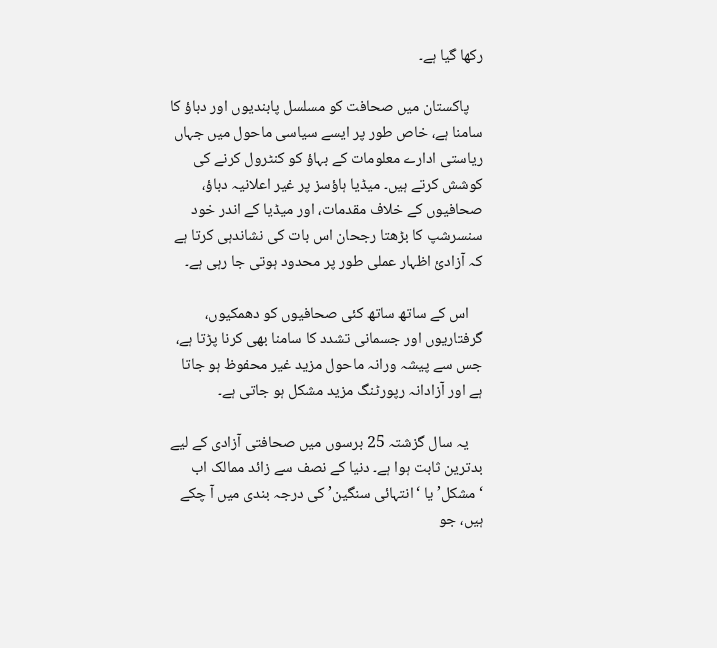رکھا گیا ہے۔

    پاکستان میں صحافت کو مسلسل پابندیوں اور دباؤ کا سامنا ہے، خاص طور پر ایسے سیاسی ماحول میں جہاں ریاستی ادارے معلومات کے بہاؤ کو کنٹرول کرنے کی کوشش کرتے ہیں۔ میڈیا ہاؤسز پر غیر اعلانیہ دباؤ، صحافیوں کے خلاف مقدمات، اور میڈیا کے اندر خود سنسرشپ کا بڑھتا رجحان اس بات کی نشاندہی کرتا ہے کہ آزادیٔ اظہار عملی طور پر محدود ہوتی جا رہی ہے۔

    اس کے ساتھ ساتھ کئی صحافیوں کو دھمکیوں، گرفتاریوں اور جسمانی تشدد کا سامنا بھی کرنا پڑتا ہے، جس سے پیشہ ورانہ ماحول مزید غیر محفوظ ہو جاتا ہے اور آزادانہ رپورٹنگ مزید مشکل ہو جاتی ہے۔

    یہ سال گزشتہ 25 برسوں میں صحافتی آزادی کے لیے بدترین ثابت ہوا ہے۔ دنیا کے نصف سے زائد ممالک اب ‘مشکل’ یا ‘انتہائی سنگین’ کی درجہ بندی میں آ چکے ہیں، جو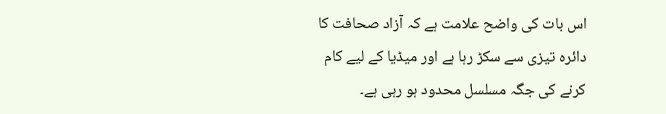اس بات کی واضح علامت ہے کہ آزاد صحافت کا دائرہ تیزی سے سکڑ رہا ہے اور میڈیا کے لیے کام کرنے کی جگہ مسلسل محدود ہو رہی ہے۔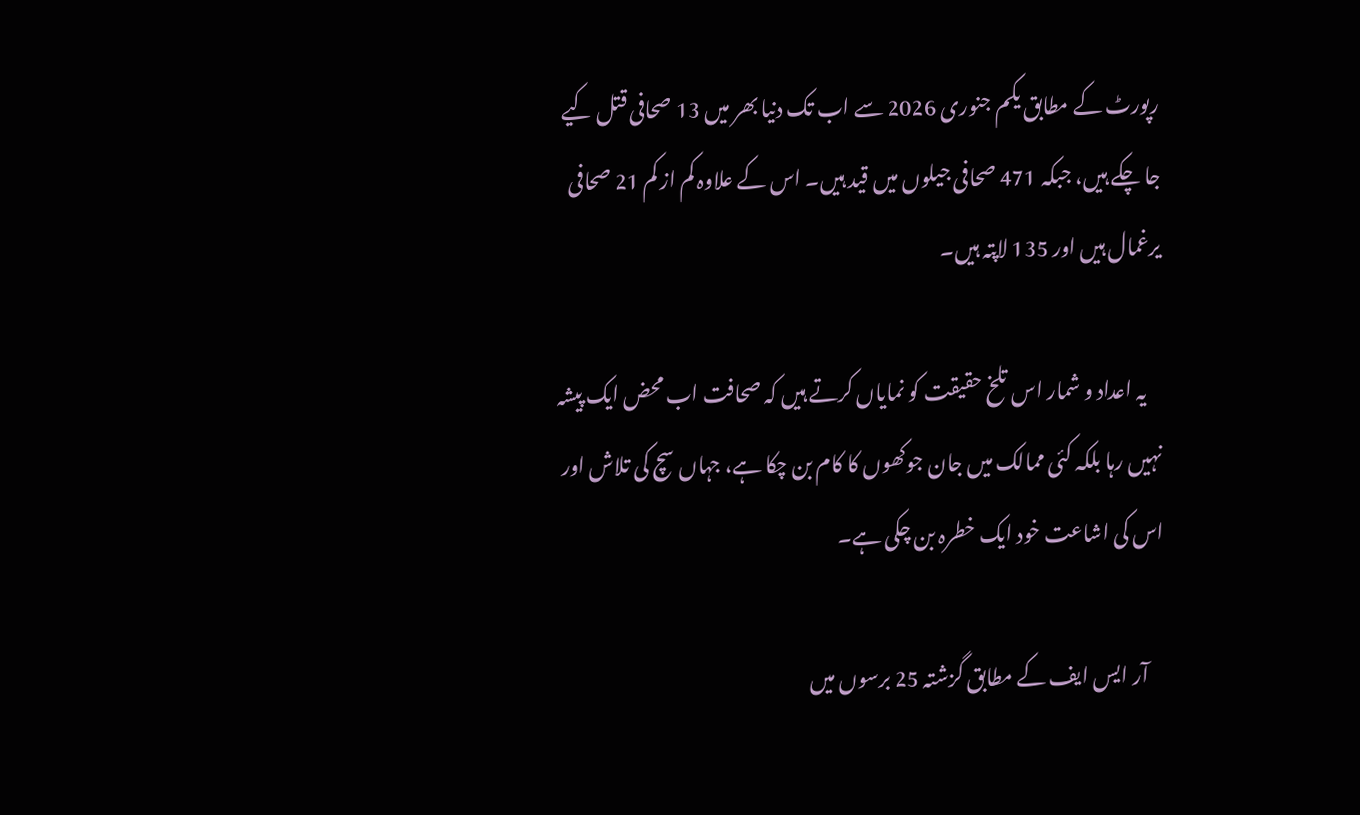رپورٹ کے مطابق یکم جنوری 2026 سے اب تک دنیا بھر میں 13 صحافی قتل کیے جا چکے ہیں، جبکہ 471 صحافی جیلوں میں قید ہیں۔ اس کے علاوہ کم از کم 21 صحافی یرغمال ہیں اور 135 لاپتہ ہیں۔

    یہ اعداد و شمار اس تلخ حقیقت کو نمایاں کرتے ہیں کہ صحافت اب محض ایک پیشہ نہیں رہا بلکہ کئی ممالک میں جان جوکھوں کا کام بن چکا ہے، جہاں سچ کی تلاش اور اس کی اشاعت خود ایک خطرہ بن چکی ہے۔

    آر ایس ایف کے مطابق گزشتہ 25 برسوں میں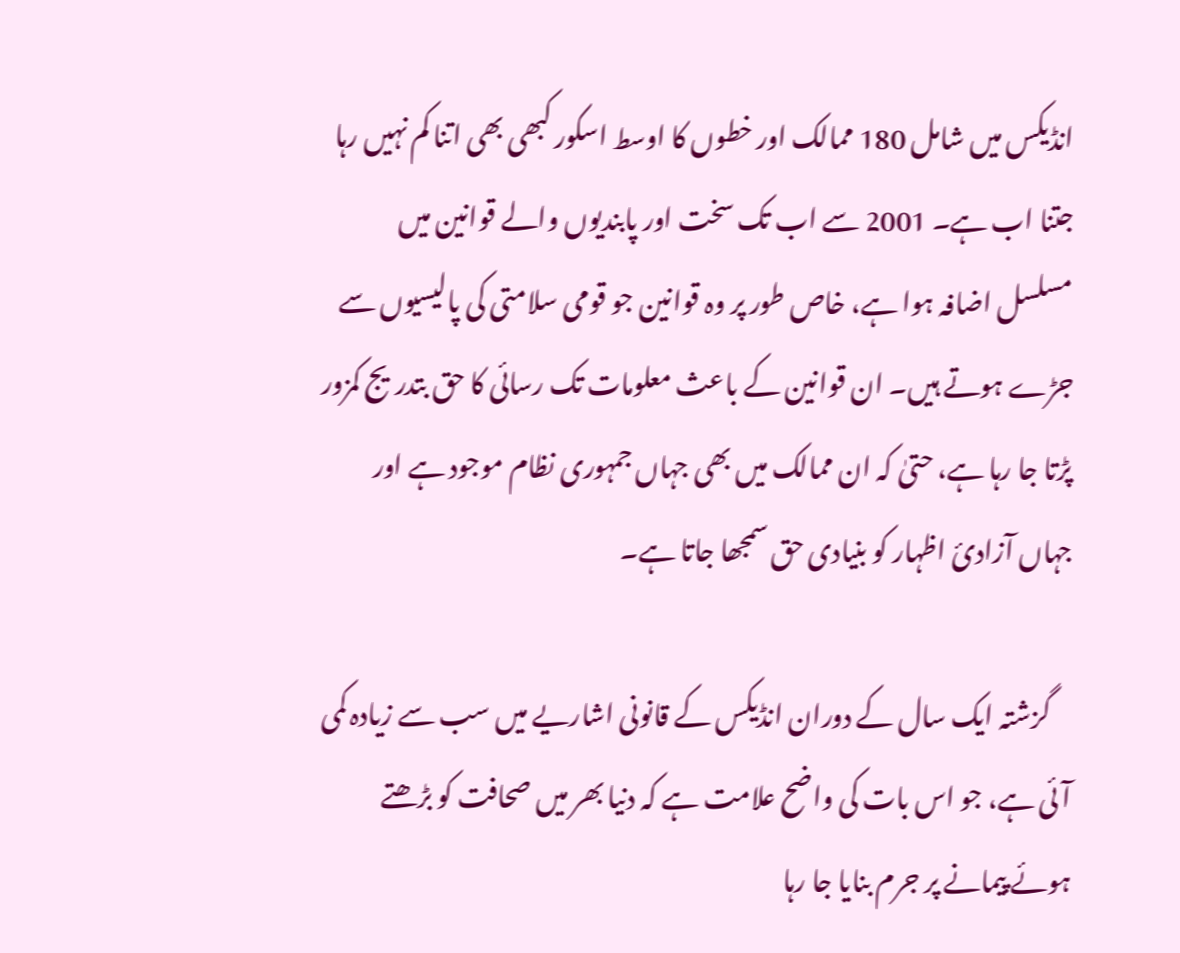انڈیکس میں شامل 180 ممالک اور خطوں کا اوسط اسکور کبھی بھی اتنا کم نہیں رہا جتنا اب ہے۔ 2001 سے اب تک سخت اور پابندیوں والے قوانین میں مسلسل اضافہ ہوا ہے، خاص طور پر وہ قوانین جو قومی سلامتی کی پالیسیوں سے جڑے ہوتے ہیں۔ ان قوانین کے باعث معلومات تک رسائی کا حق بتدریج کمزور پڑتا جا رہا ہے، حتیٰ کہ ان ممالک میں بھی جہاں جمہوری نظام موجود ہے اور جہاں آزادیٔ اظہار کو بنیادی حق سمجھا جاتا ہے۔

    گزشتہ ایک سال کے دوران انڈیکس کے قانونی اشاریے میں سب سے زیادہ کمی آئی ہے، جو اس بات کی واضح علامت ہے کہ دنیا بھر میں صحافت کو بڑھتے ہوئے پیمانے پر جرم بنایا جا رہا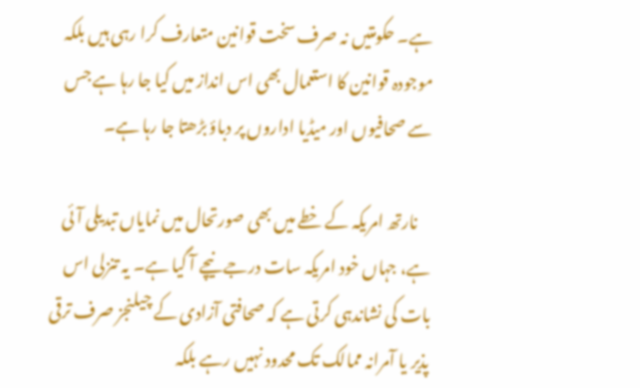ہے۔ حکومتیں نہ صرف سخت قوانین متعارف کرا رہی ہیں بلکہ موجودہ قوانین کا استعمال بھی اس انداز میں کیا جا رہا ہے جس سے صحافیوں اور میڈیا اداروں پر دباؤ بڑھتا جا رہا ہے۔

    نارتھ امریکہ کے خطے میں بھی صورتحال میں نمایاں تبدیلی آئی ہے، جہاں خود امریکہ سات درجے نیچے آ گیا ہے۔ یہ تنزلی اس بات کی نشاندہی کرتی ہے کہ صحافتی آزادی کے چیلنجز صرف ترقی پذیر یا آمرانہ ممالک تک محدود نہیں رہے بلکہ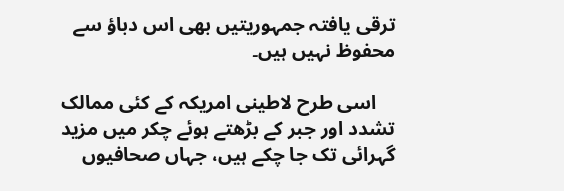ترقی یافتہ جمہوریتیں بھی اس دباؤ سے محفوظ نہیں ہیں۔

    اسی طرح لاطینی امریکہ کے کئی ممالک تشدد اور جبر کے بڑھتے ہوئے چکر میں مزید گہرائی تک جا چکے ہیں، جہاں صحافیوں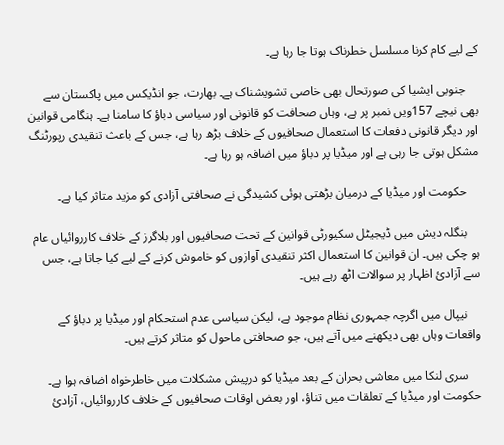کے لیے کام کرنا مسلسل خطرناک ہوتا جا رہا ہے۔

    جنوبی ایشیا کی صورتحال بھی خاصی تشویشناک ہے۔ بھارت، جو انڈیکس میں پاکستان سے بھی نیچے 157ویں نمبر پر ہے، وہاں صحافت کو قانونی اور سیاسی دباؤ کا سامنا ہے۔ ہنگامی قوانین اور دیگر قانونی دفعات کا استعمال صحافیوں کے خلاف بڑھ رہا ہے، جس کے باعث تنقیدی رپورٹنگ مشکل ہوتی جا رہی ہے اور میڈیا پر دباؤ میں اضافہ ہو رہا ہے۔

    حکومت اور میڈیا کے درمیان بڑھتی ہوئی کشیدگی نے صحافتی آزادی کو مزید متاثر کیا ہے۔

    بنگلہ دیش میں ڈیجیٹل سکیورٹی قوانین کے تحت صحافیوں اور بلاگرز کے خلاف کارروائیاں عام ہو چکی ہیں۔ ان قوانین کا استعمال اکثر تنقیدی آوازوں کو خاموش کرنے کے لیے کیا جاتا ہے، جس سے آزادیٔ اظہار پر سوالات اٹھ رہے ہیں۔

    نیپال میں اگرچہ جمہوری نظام موجود ہے، لیکن سیاسی عدم استحکام اور میڈیا پر دباؤ کے واقعات وہاں بھی دیکھنے میں آتے ہیں، جو صحافتی ماحول کو متاثر کرتے ہیں۔

    سری لنکا میں معاشی بحران کے بعد میڈیا کو درپیش مشکلات میں خاطرخواہ اضافہ ہوا ہے۔ حکومت اور میڈیا کے تعلقات میں تناؤ، اور بعض اوقات صحافیوں کے خلاف کارروائیاں، آزادیٔ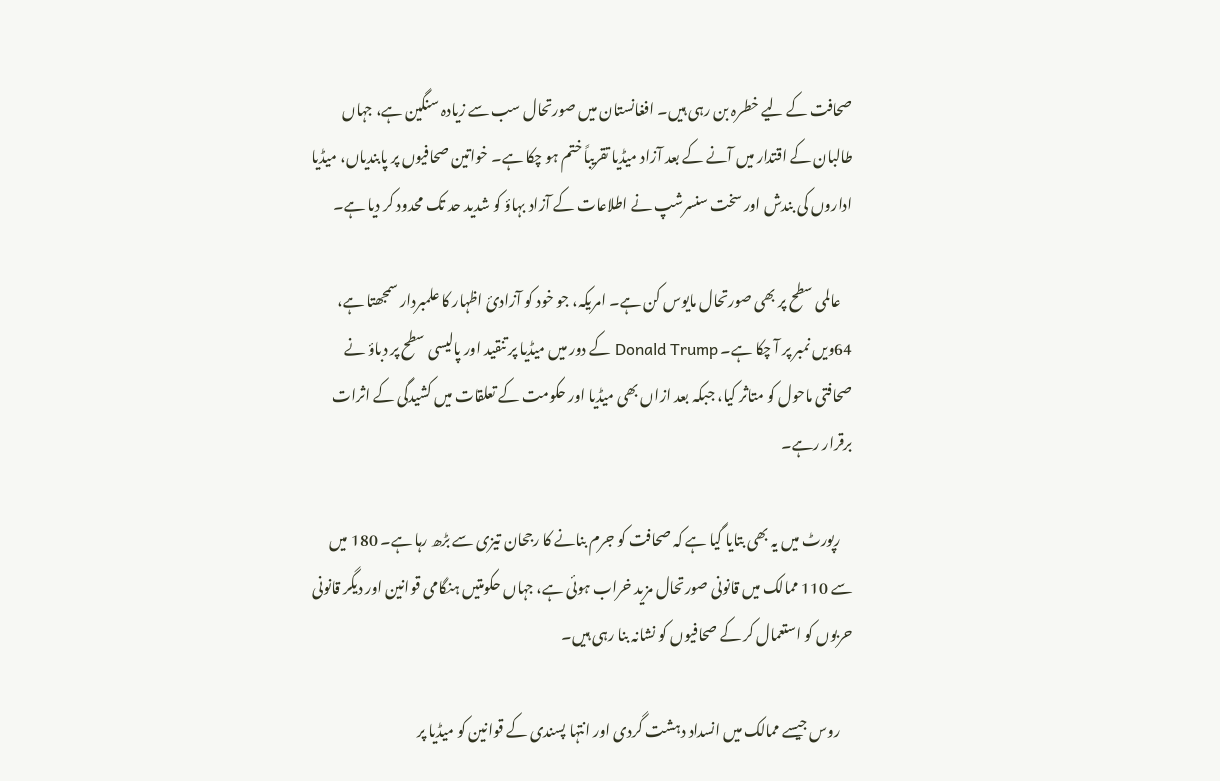صحافت کے لیے خطرہ بن رہی ہیں۔ افغانستان میں صورتحال سب سے زیادہ سنگین ہے، جہاں طالبان کے اقتدار میں آنے کے بعد آزاد میڈیا تقریباً ختم ہو چکا ہے۔ خواتین صحافیوں پر پابندیاں، میڈیا اداروں کی بندش اور سخت سنسرشپ نے اطلاعات کے آزاد بہاؤ کو شدید حد تک محدود کر دیا ہے۔

    عالمی سطح پر بھی صورتحال مایوس کن ہے۔ امریکہ، جو خود کو آزادیٔ اظہار کا علمبردار سمجھتا ہے، 64ویں نمبر پر آ چکا ہے۔ Donald Trump کے دور میں میڈیا پر تنقید اور پالیسی سطح پر دباؤ نے صحافتی ماحول کو متاثر کیا، جبکہ بعد ازاں بھی میڈیا اور حکومت کے تعلقات میں کشیدگی کے اثرات برقرار رہے۔

    رپورٹ میں یہ بھی بتایا گیا ہے کہ صحافت کو جرم بنانے کا رجحان تیزی سے بڑھ رہا ہے۔ 180 میں سے 110 ممالک میں قانونی صورتحال مزید خراب ہوئی ہے، جہاں حکومتیں ہنگامی قوانین اور دیگر قانونی حربوں کو استعمال کر کے صحافیوں کو نشانہ بنا رہی ہیں۔

    روس جیسے ممالک میں انسداد دہشت گردی اور انتہا پسندی کے قوانین کو میڈیا پر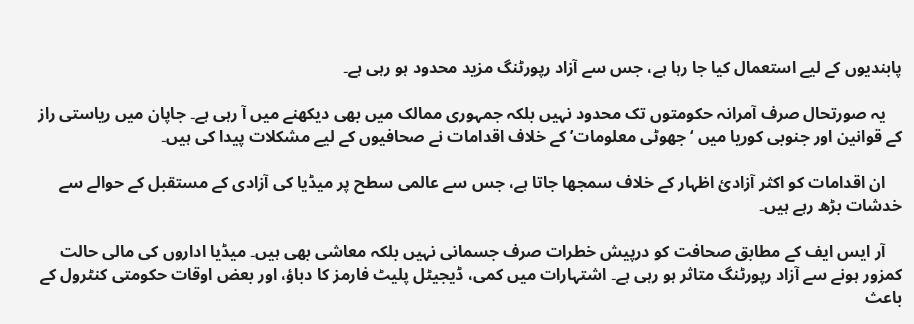پابندیوں کے لیے استعمال کیا جا رہا ہے، جس سے آزاد رپورٹنگ مزید محدود ہو رہی ہے۔

    یہ صورتحال صرف آمرانہ حکومتوں تک محدود نہیں بلکہ جمہوری ممالک میں بھی دیکھنے میں آ رہی ہے۔ جاپان میں ریاستی راز کے قوانین اور جنوبی کوریا میں ‘جھوٹی معلومات’ کے خلاف اقدامات نے صحافیوں کے لیے مشکلات پیدا کی ہیں۔

    ان اقدامات کو اکثر آزادیٔ اظہار کے خلاف سمجھا جاتا ہے، جس سے عالمی سطح پر میڈیا کی آزادی کے مستقبل کے حوالے سے خدشات بڑھ رہے ہیں۔

    آر ایس ایف کے مطابق صحافت کو درپیش خطرات صرف جسمانی نہیں بلکہ معاشی بھی ہیں۔ میڈیا اداروں کی مالی حالت کمزور ہونے سے آزاد رپورٹنگ متاثر ہو رہی ہے۔ اشتہارات میں کمی، ڈیجیٹل پلیٹ فارمز کا دباؤ، اور بعض اوقات حکومتی کنٹرول کے باعث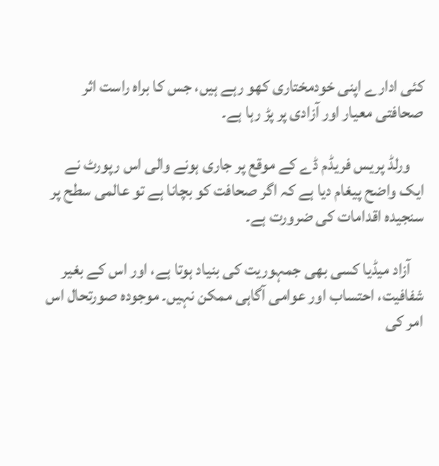کئی ادارے اپنی خودمختاری کھو رہے ہیں، جس کا براہ راست اثر صحافتی معیار اور آزادی پر پڑ رہا ہے۔

    ورلڈ پریس فریڈم ڈے کے موقع پر جاری ہونے والی اس رپورٹ نے ایک واضح پیغام دیا ہے کہ اگر صحافت کو بچانا ہے تو عالمی سطح پر سنجیدہ اقدامات کی ضرورت ہے۔

    آزاد میڈیا کسی بھی جمہوریت کی بنیاد ہوتا ہے، اور اس کے بغیر شفافیت، احتساب اور عوامی آگاہی ممکن نہیں۔ موجودہ صورتحال اس امر کی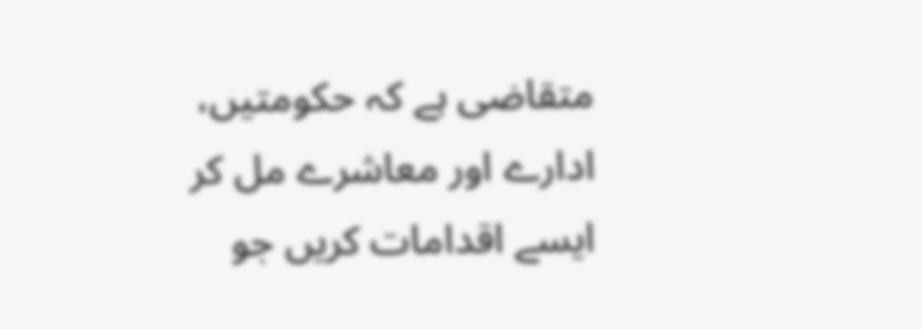متقاضی ہے کہ حکومتیں، ادارے اور معاشرے مل کر ایسے اقدامات کریں جو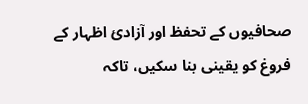صحافیوں کے تحفظ اور آزادیٔ اظہار کے فروغ کو یقینی بنا سکیں، تاکہ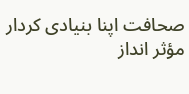صحافت اپنا بنیادی کردار مؤثر انداز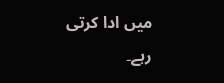میں ادا کرتی رہے۔